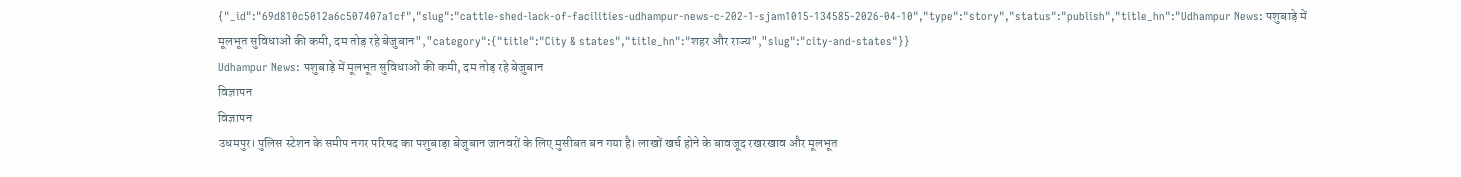{"_id":"69d810c5012a6c507407a1cf","slug":"cattle-shed-lack-of-facilities-udhampur-news-c-202-1-sjam1015-134585-2026-04-10","type":"story","status":"publish","title_hn":"Udhampur News: पशुबाड़े में मूलभूत सुविधाओं की कमी, दम तोड़ रहे बेजुबान","category":{"title":"City & states","title_hn":"शहर और राज्य","slug":"city-and-states"}}
Udhampur News: पशुबाड़े में मूलभूत सुविधाओं की कमी, दम तोड़ रहे बेजुबान
विज्ञापन
विज्ञापन
उधमपुर। पुलिस स्टेशन के समीप नगर परिषद का पशुबाड़ा बेजुबान जानवरों के लिए मुसीबत बन गया है। लाखों खर्च होने के बावजूद रखरखाव और मूलभूत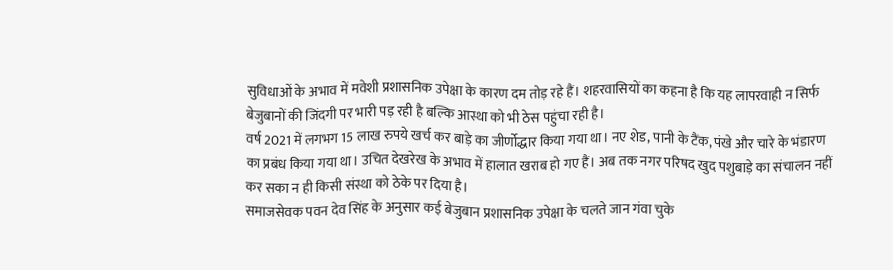सुविधाओं के अभाव में मवेशी प्रशासनिक उपेक्षा के कारण दम तोड़ रहे हैं। शहरवासियों का कहना है कि यह लापरवाही न सिर्फ बेजुबानों की जिंदगी पर भारी पड़ रही है बल्कि आस्था को भी ठेस पहुंचा रही है।
वर्ष 2021 में लगभग 15 लाख रुपये खर्च कर बाड़े का जीर्णोद्धार किया गया था। नए शेड, पानी के टैंक, पंखे और चारे के भंडारण का प्रबंध किया गया था। उचित देखरेख के अभाव में हालात खराब हो गए हैं। अब तक नगर परिषद खुद पशुबाड़े का संचालन नहीं कर सका न ही किसी संस्था को ठेके पर दिया है।
समाजसेवक पवन देव सिंह के अनुसार कई बेजुबान प्रशासनिक उपेक्षा के चलते जान गंवा चुके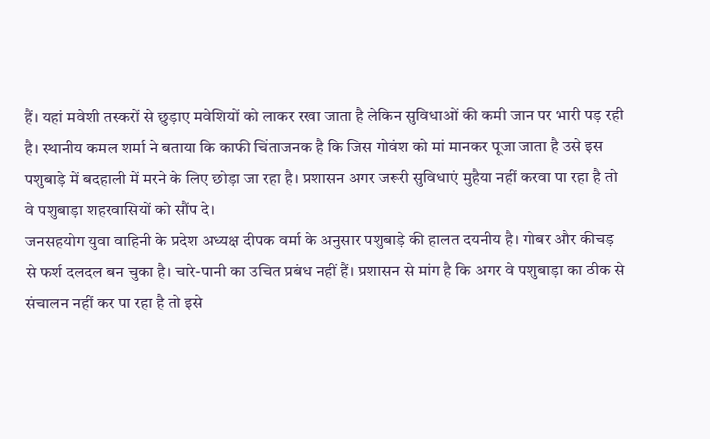हैं। यहां मवेशी तस्करों से छुड़ाए मवेशियों को लाकर रखा जाता है लेकिन सुविधाओं की कमी जान पर भारी पड़ रही है। स्थानीय कमल शर्मा ने बताया कि काफी चिंताजनक है कि जिस गोवंश को मां मानकर पूजा जाता है उसे इस पशुबाड़े में बदहाली में मरने के लिए छोड़ा जा रहा है। प्रशासन अगर जरूरी सुविधाएं मुहैया नहीं करवा पा रहा है तो वे पशुबाड़ा शहरवासियों को सौंप दे।
जनसहयोग युवा वाहिनी के प्रदेश अध्यक्ष दीपक वर्मा के अनुसार पशुबाड़े की हालत दयनीय है। गोबर और कीचड़ से फर्श दलदल बन चुका है। चारे-पानी का उचित प्रबंध नहीं हैं। प्रशासन से मांग है कि अगर वे पशुबाड़ा का ठीक से संचालन नहीं कर पा रहा है तो इसे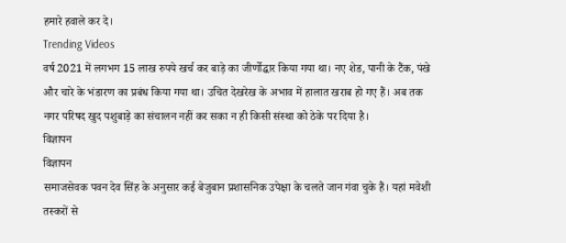हमारे हवाले कर दे।
Trending Videos
वर्ष 2021 में लगभग 15 लाख रुपये खर्च कर बाड़े का जीर्णोद्धार किया गया था। नए शेड, पानी के टैंक, पंखे और चारे के भंडारण का प्रबंध किया गया था। उचित देखरेख के अभाव में हालात खराब हो गए हैं। अब तक नगर परिषद खुद पशुबाड़े का संचालन नहीं कर सका न ही किसी संस्था को ठेके पर दिया है।
विज्ञापन
विज्ञापन
समाजसेवक पवन देव सिंह के अनुसार कई बेजुबान प्रशासनिक उपेक्षा के चलते जान गंवा चुके हैं। यहां मवेशी तस्करों से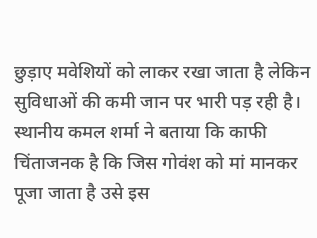छुड़ाए मवेशियों को लाकर रखा जाता है लेकिन सुविधाओं की कमी जान पर भारी पड़ रही है। स्थानीय कमल शर्मा ने बताया कि काफी चिंताजनक है कि जिस गोवंश को मां मानकर पूजा जाता है उसे इस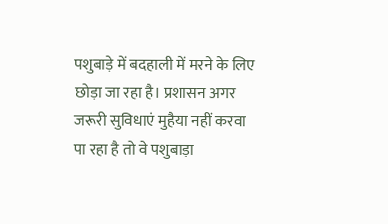पशुबाड़े में बदहाली में मरने के लिए छोड़ा जा रहा है। प्रशासन अगर जरूरी सुविधाएं मुहैया नहीं करवा पा रहा है तो वे पशुबाड़ा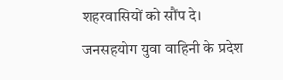शहरवासियों को सौंप दे।
जनसहयोग युवा वाहिनी के प्रदेश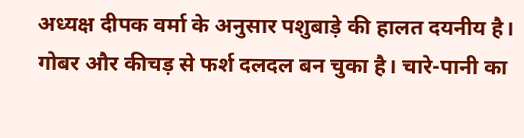अध्यक्ष दीपक वर्मा के अनुसार पशुबाड़े की हालत दयनीय है। गोबर और कीचड़ से फर्श दलदल बन चुका है। चारे-पानी का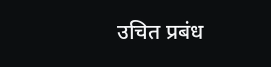उचित प्रबंध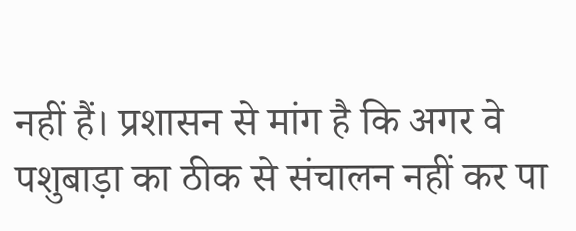नहीं हैं। प्रशासन से मांग है कि अगर वे पशुबाड़ा का ठीक से संचालन नहीं कर पा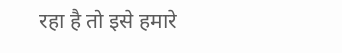रहा है तो इसे हमारे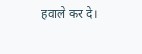हवाले कर दे।